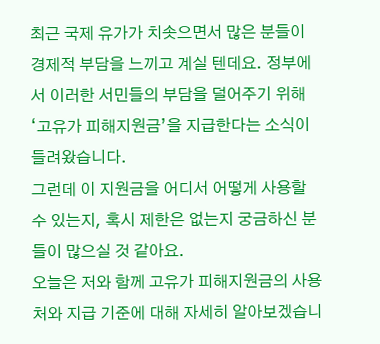최근 국제 유가가 치솟으면서 많은 분들이 경제적 부담을 느끼고 계실 텐데요. 정부에서 이러한 서민들의 부담을 덜어주기 위해 ‘고유가 피해지원금’을 지급한다는 소식이 들려왔습니다.
그런데 이 지원금을 어디서 어떻게 사용할 수 있는지, 혹시 제한은 없는지 궁금하신 분들이 많으실 것 같아요.
오늘은 저와 함께 고유가 피해지원금의 사용처와 지급 기준에 대해 자세히 알아보겠습니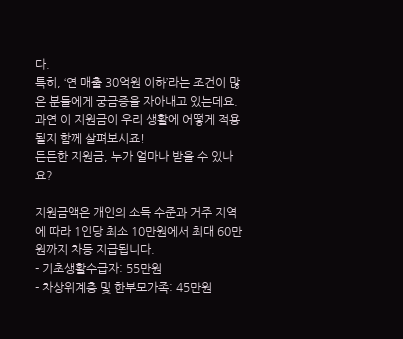다.
특히, ‘연 매출 30억원 이하’라는 조건이 많은 분들에게 궁금증을 자아내고 있는데요. 과연 이 지원금이 우리 생활에 어떻게 적용될지 함께 살펴보시죠!
든든한 지원금, 누가 얼마나 받을 수 있나요?

지원금액은 개인의 소득 수준과 거주 지역에 따라 1인당 최소 10만원에서 최대 60만원까지 차등 지급됩니다.
- 기초생활수급자: 55만원
- 차상위계층 및 한부모가족: 45만원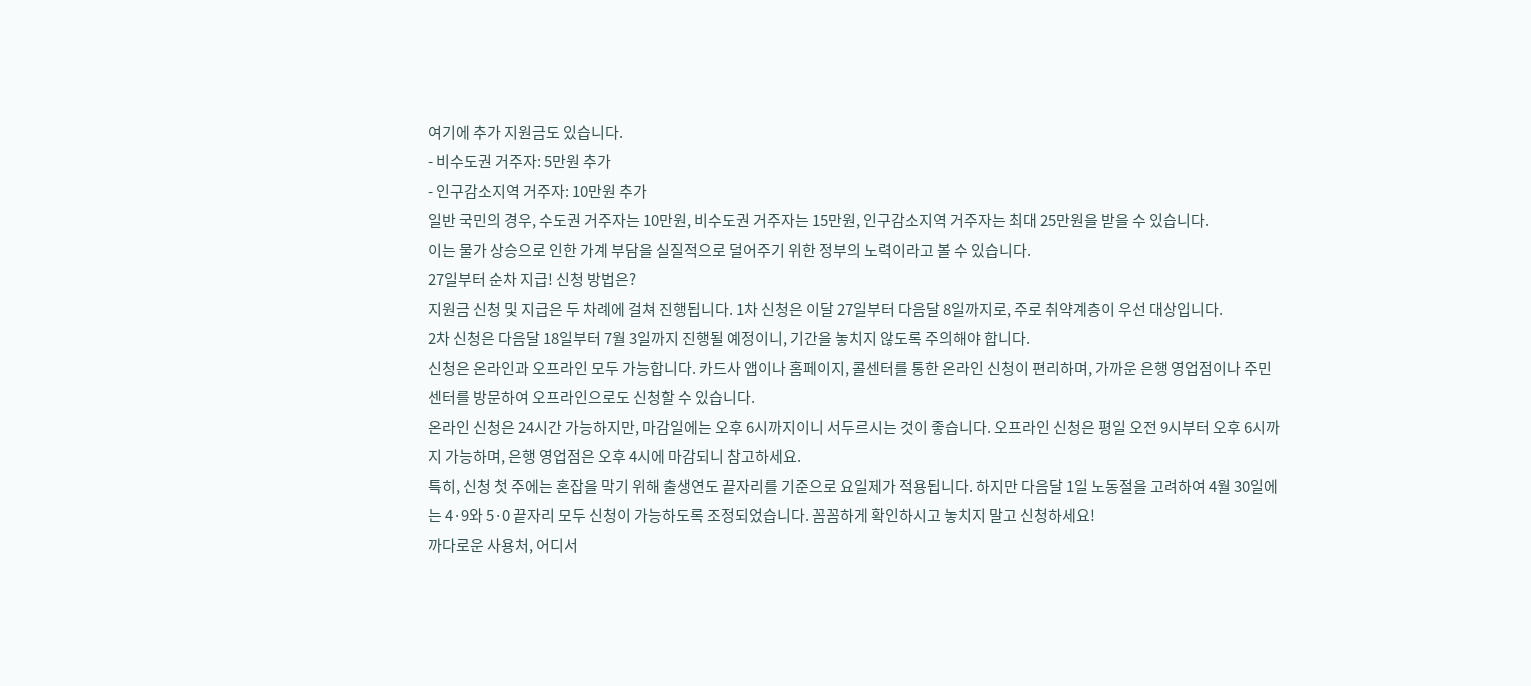여기에 추가 지원금도 있습니다.
- 비수도권 거주자: 5만원 추가
- 인구감소지역 거주자: 10만원 추가
일반 국민의 경우, 수도권 거주자는 10만원, 비수도권 거주자는 15만원, 인구감소지역 거주자는 최대 25만원을 받을 수 있습니다.
이는 물가 상승으로 인한 가계 부담을 실질적으로 덜어주기 위한 정부의 노력이라고 볼 수 있습니다.
27일부터 순차 지급! 신청 방법은?
지원금 신청 및 지급은 두 차례에 걸쳐 진행됩니다. 1차 신청은 이달 27일부터 다음달 8일까지로, 주로 취약계층이 우선 대상입니다.
2차 신청은 다음달 18일부터 7월 3일까지 진행될 예정이니, 기간을 놓치지 않도록 주의해야 합니다.
신청은 온라인과 오프라인 모두 가능합니다. 카드사 앱이나 홈페이지, 콜센터를 통한 온라인 신청이 편리하며, 가까운 은행 영업점이나 주민센터를 방문하여 오프라인으로도 신청할 수 있습니다.
온라인 신청은 24시간 가능하지만, 마감일에는 오후 6시까지이니 서두르시는 것이 좋습니다. 오프라인 신청은 평일 오전 9시부터 오후 6시까지 가능하며, 은행 영업점은 오후 4시에 마감되니 참고하세요.
특히, 신청 첫 주에는 혼잡을 막기 위해 출생연도 끝자리를 기준으로 요일제가 적용됩니다. 하지만 다음달 1일 노동절을 고려하여 4월 30일에는 4·9와 5·0 끝자리 모두 신청이 가능하도록 조정되었습니다. 꼼꼼하게 확인하시고 놓치지 말고 신청하세요!
까다로운 사용처, 어디서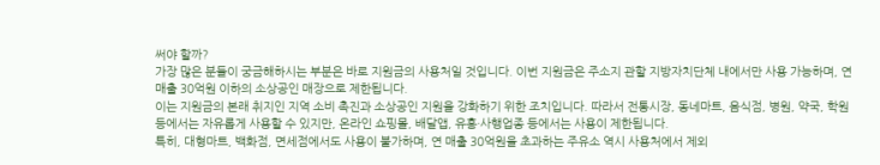써야 할까?
가장 많은 분들이 궁금해하시는 부분은 바로 지원금의 사용처일 것입니다. 이번 지원금은 주소지 관할 지방자치단체 내에서만 사용 가능하며, 연 매출 30억원 이하의 소상공인 매장으로 제한됩니다.
이는 지원금의 본래 취지인 지역 소비 촉진과 소상공인 지원을 강화하기 위한 조치입니다. 따라서 전통시장, 동네마트, 음식점, 병원, 약국, 학원 등에서는 자유롭게 사용할 수 있지만, 온라인 쇼핑몰, 배달앱, 유흥·사행업종 등에서는 사용이 제한됩니다.
특히, 대형마트, 백화점, 면세점에서도 사용이 불가하며, 연 매출 30억원을 초과하는 주유소 역시 사용처에서 제외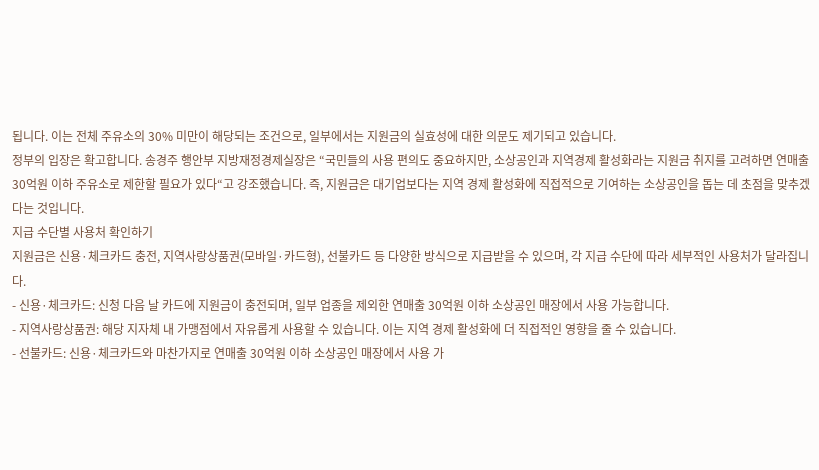됩니다. 이는 전체 주유소의 30% 미만이 해당되는 조건으로, 일부에서는 지원금의 실효성에 대한 의문도 제기되고 있습니다.
정부의 입장은 확고합니다. 송경주 행안부 지방재정경제실장은 “국민들의 사용 편의도 중요하지만, 소상공인과 지역경제 활성화라는 지원금 취지를 고려하면 연매출 30억원 이하 주유소로 제한할 필요가 있다“고 강조했습니다. 즉, 지원금은 대기업보다는 지역 경제 활성화에 직접적으로 기여하는 소상공인을 돕는 데 초점을 맞추겠다는 것입니다.
지급 수단별 사용처 확인하기
지원금은 신용·체크카드 충전, 지역사랑상품권(모바일·카드형), 선불카드 등 다양한 방식으로 지급받을 수 있으며, 각 지급 수단에 따라 세부적인 사용처가 달라집니다.
- 신용·체크카드: 신청 다음 날 카드에 지원금이 충전되며, 일부 업종을 제외한 연매출 30억원 이하 소상공인 매장에서 사용 가능합니다.
- 지역사랑상품권: 해당 지자체 내 가맹점에서 자유롭게 사용할 수 있습니다. 이는 지역 경제 활성화에 더 직접적인 영향을 줄 수 있습니다.
- 선불카드: 신용·체크카드와 마찬가지로 연매출 30억원 이하 소상공인 매장에서 사용 가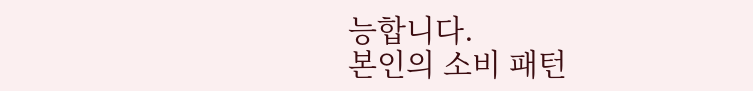능합니다.
본인의 소비 패턴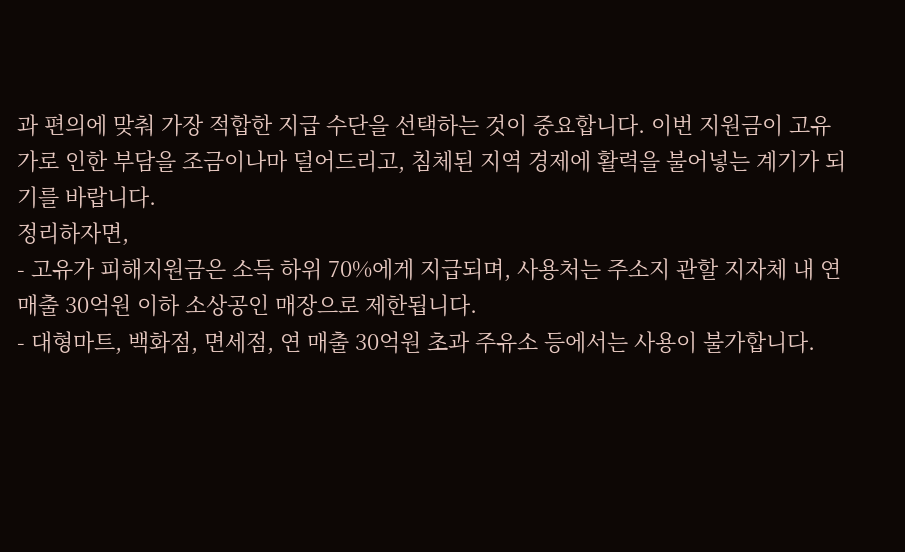과 편의에 맞춰 가장 적합한 지급 수단을 선택하는 것이 중요합니다. 이번 지원금이 고유가로 인한 부담을 조금이나마 덜어드리고, 침체된 지역 경제에 활력을 불어넣는 계기가 되기를 바랍니다.
정리하자면,
- 고유가 피해지원금은 소득 하위 70%에게 지급되며, 사용처는 주소지 관할 지자체 내 연 매출 30억원 이하 소상공인 매장으로 제한됩니다.
- 대형마트, 백화점, 면세점, 연 매출 30억원 초과 주유소 등에서는 사용이 불가합니다.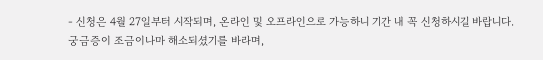- 신청은 4월 27일부터 시작되며, 온라인 및 오프라인으로 가능하니 기간 내 꼭 신청하시길 바랍니다.
궁금증이 조금이나마 해소되셨기를 바라며,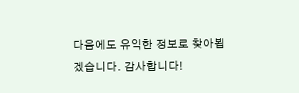다음에도 유익한 정보로 찾아뵙겠습니다. 감사합니다!